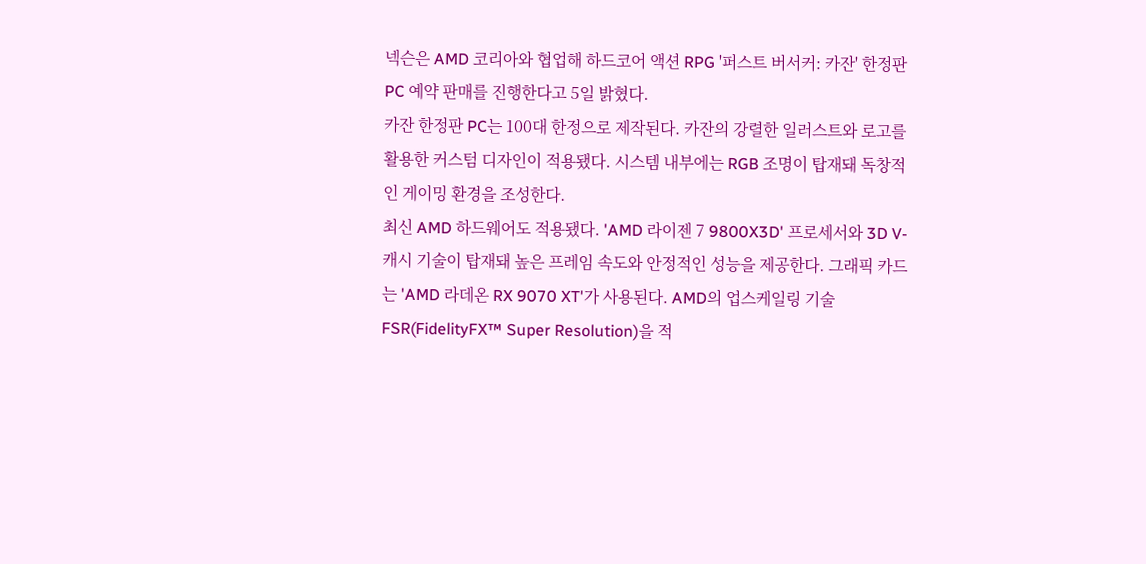넥슨은 AMD 코리아와 협업해 하드코어 액션 RPG '퍼스트 버서커: 카잔' 한정판 PC 예약 판매를 진행한다고 5일 밝혔다.
카잔 한정판 PC는 100대 한정으로 제작된다. 카잔의 강렬한 일러스트와 로고를 활용한 커스텀 디자인이 적용됐다. 시스템 내부에는 RGB 조명이 탑재돼 독창적인 게이밍 환경을 조성한다.
최신 AMD 하드웨어도 적용됐다. 'AMD 라이젠 7 9800X3D' 프로세서와 3D V-캐시 기술이 탑재돼 높은 프레임 속도와 안정적인 성능을 제공한다. 그래픽 카드는 'AMD 라데온 RX 9070 XT'가 사용된다. AMD의 업스케일링 기술 FSR(FidelityFX™ Super Resolution)을 적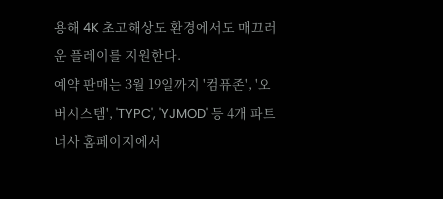용해 4K 초고해상도 환경에서도 매끄러운 플레이를 지원한다.
예약 판매는 3월 19일까지 '컴퓨존', '오버시스템', 'TYPC', 'YJMOD' 등 4개 파트너사 홈페이지에서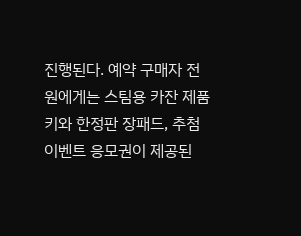진행된다. 예약 구매자 전원에게는 스팀용 카잔 제품 키와 한정판 장패드, 추첨 이벤트 응모권이 제공된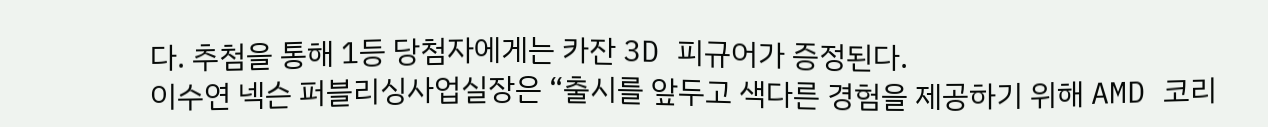다. 추첨을 통해 1등 당첨자에게는 카잔 3D 피규어가 증정된다.
이수연 넥슨 퍼블리싱사업실장은 “출시를 앞두고 색다른 경험을 제공하기 위해 AMD 코리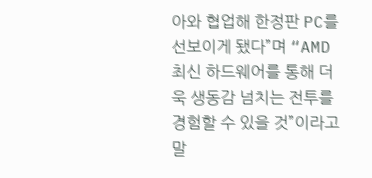아와 협업해 한정판 PC를 선보이게 됐다”며 “AMD 최신 하드웨어를 통해 더욱 생동감 넘치는 전투를 경험할 수 있을 것”이라고 말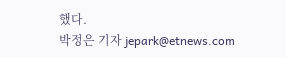했다.
박정은 기자 jepark@etnews.com